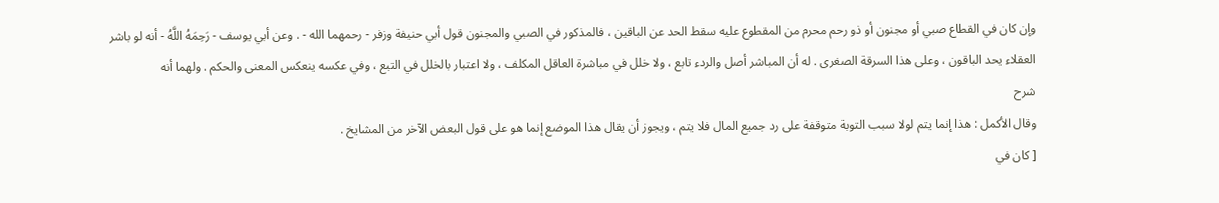وإن كان في القطاع صبي أو مجنون أو ذو رحم محرم من المقطوع عليه سقط الحد عن الباقين ، فالمذكور في الصبي والمجنون قول أبي حنيفة وزفر - رحمهما الله - . وعن أبي يوسف - رَحِمَهُ اللَّهُ - أنه لو باشر العقلاء يحد الباقون ، وعلى هذا السرقة الصغرى . له أن المباشر أصل والردء تابع ، ولا خلل في مباشرة العاقل المكلف ، ولا اعتبار بالخلل في التبع ، وفي عكسه ينعكس المعنى والحكم . ولهما أنه
شرح
وقال الأكمل : هذا إنما يتم لولا سبب التوبة متوقفة على رد جميع المال فلا يتم ، ويجوز أن يقال هذا الموضع إنما هو على قول البعض الآخر من المشايخ .
[ كان في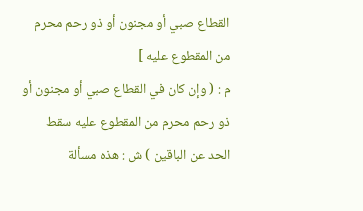القطاع صبي أو مجنون أو ذو رحم محرم من المقطوع عليه ]
م : ( وإن كان في القطاع صبي أو مجنون أو ذو رحم محرم من المقطوع عليه سقط الحد عن الباقين ) ش : هذه مسألة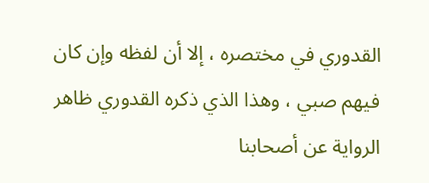القدوري في مختصره ، إلا أن لفظه وإن كان فيهم صبي ، وهذا الذي ذكره القدوري ظاهر الرواية عن أصحابنا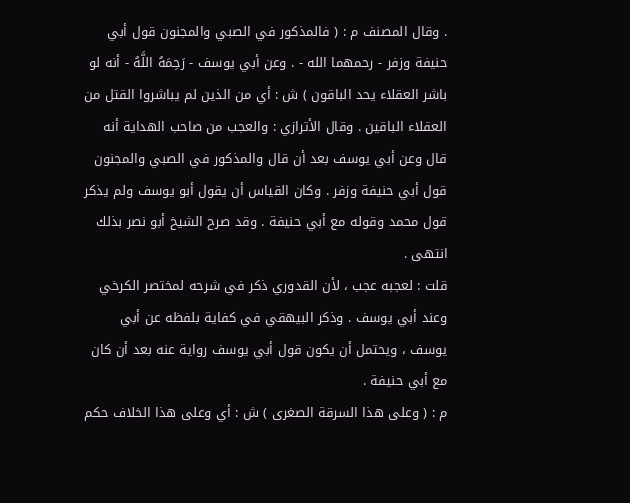. وقال المصنف م : ( فالمذكور في الصبي والمجنون قول أبي حنيفة وزفر - رحمهما الله - . وعن أبي يوسف - رَحِمَهُ اللَّهُ - أنه لو باشر العقلاء يحد الباقون ) ش : أي من الذين لم يباشروا القتل من العقلاء الباقين . وقال الأترازي : والعجب من صاحب الهداية أنه قال وعن أبي يوسف بعد أن قال والمذكور في الصبي والمجنون قول أبي حنيفة وزفر . وكان القياس أن يقول أبو يوسف ولم يذكر قول محمد وقوله مع أبي حنيفة . وقد صرح الشيخ أبو نصر بذلك انتهى .
قلت : لعجبه عجب ، لأن القدوري ذكر في شرحه لمختصر الكرخي وعند أبي يوسف . وذكر البيهقي في كفاية بلفظه عن أبي يوسف ، ويحتمل أن يكون قول أبي يوسف رواية عنه بعد أن كان مع أبي حنيفة .
م : ( وعلى هذا السرقة الصغرى ) ش : أي وعلى هذا الخلاف حكم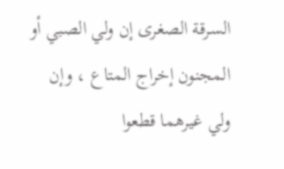السرقة الصغرى إن ولي الصبي أو المجنون إخراج المتاع ، وإن ولي غيرهما قطعوا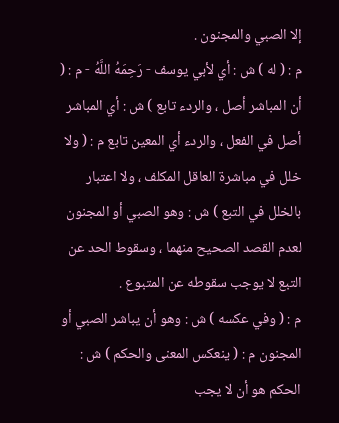إلا الصبي والمجنون .
م : ( له ) ش : أي لأبي يوسف - رَحِمَهُ اللَّهُ - م : ( أن المباشر أصل ، والردء تابع ) ش : أي المباشر أصل في الفعل ، والردء أي المعين تابع م : ( ولا خلل في مباشرة العاقل المكلف ، ولا اعتبار بالخلل في التبع ) ش : وهو الصبي أو المجنون لعدم القصد الصحيح منهما ، وسقوط الحد عن التبع لا يوجب سقوطه عن المتبوع .
م : ( وفي عكسه ) ش : وهو أن يباشر الصبي أو المجنون م : ( ينعكس المعنى والحكم ) ش : الحكم هو أن لا يجب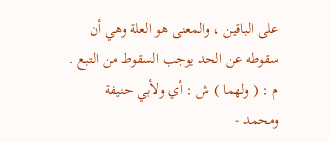على الباقين ، والمعنى هو العلة وهي أن سقوطه عن الحد يوجب السقوط من التبع .
م : ( ولهما ) ش : أي ولأبي حنيفة ومحمد -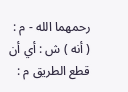رحمهما الله - م : ( أنه ) ش : أي أن قطع الطريق م :